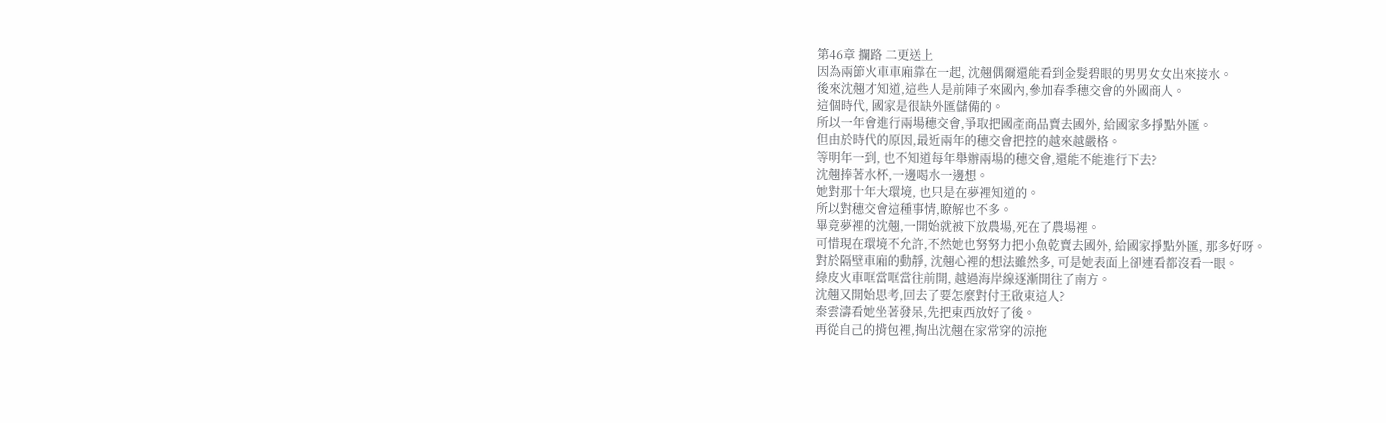第46章 攔路 二更送上
因為兩節火車車廂靠在一起, 沈翹偶爾還能看到金髮碧眼的男男女女出來接水。
後來沈翹才知道,這些人是前陣子來國內,參加春季穗交會的外國商人。
這個時代, 國家是很缺外匯儲備的。
所以一年會進行兩場穗交會,爭取把國產商品賣去國外, 給國家多掙點外匯。
但由於時代的原因,最近兩年的穗交會把控的越來越嚴格。
等明年一到, 也不知道每年舉辦兩場的穗交會,還能不能進行下去?
沈翹捧著水杯,一邊喝水一邊想。
她對那十年大環境, 也只是在夢裡知道的。
所以對穗交會這種事情,瞭解也不多。
畢竟夢裡的沈翹,一開始就被下放農場,死在了農場裡。
可惜現在環境不允許,不然她也努努力把小魚乾賣去國外, 給國家掙點外匯, 那多好呀。
對於隔壁車廂的動靜, 沈翹心裡的想法雖然多, 可是她表面上卻連看都沒看一眼。
綠皮火車哐當哐當往前開, 越過海岸線逐漸開往了南方。
沈翹又開始思考,回去了要怎麼對付王啟東這人?
秦雲濤看她坐著發呆,先把東西放好了後。
再從自己的揹包裡,掏出沈翹在家常穿的涼拖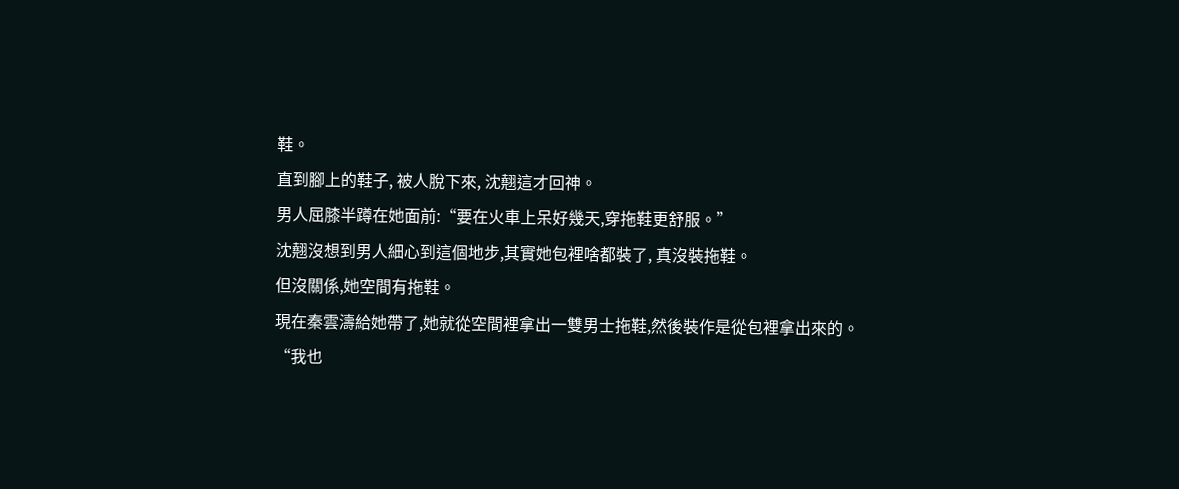鞋。
直到腳上的鞋子, 被人脫下來, 沈翹這才回神。
男人屈膝半蹲在她面前:“要在火車上呆好幾天,穿拖鞋更舒服。”
沈翹沒想到男人細心到這個地步,其實她包裡啥都裝了, 真沒裝拖鞋。
但沒關係,她空間有拖鞋。
現在秦雲濤給她帶了,她就從空間裡拿出一雙男士拖鞋,然後裝作是從包裡拿出來的。
“我也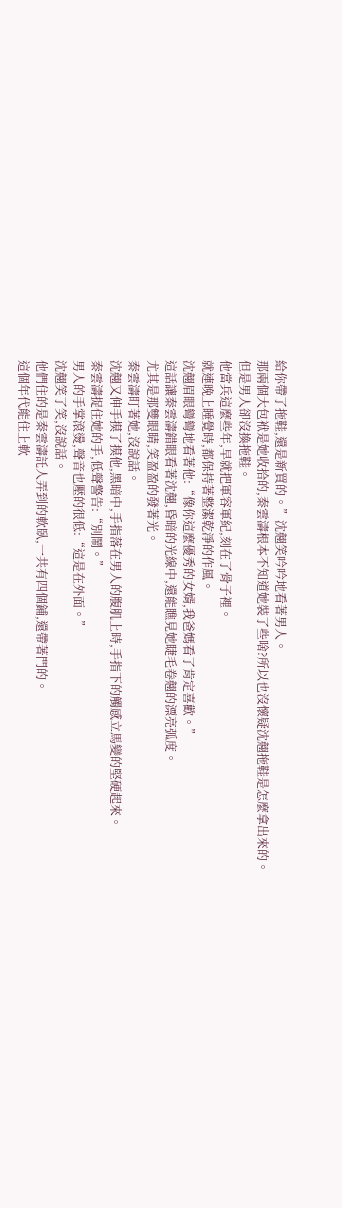給你帶了拖鞋,還是新買的。”沈翹笑吟吟地看著男人。
那兩個大包袱是她收拾的,秦雲濤根本不知道她裝了些啥?所以也沒懷疑沈翹拖鞋是怎麼拿出來的。
但是男人卻沒換拖鞋。
他當兵這麼些年,早就把軍容軍紀,刻在了骨子裡。
就連晚上睡覺時,都保持著整潔乾淨的作風。
沈翹眉眼彎彎地看著他:“像你這麼優秀的女婿,我爸媽看了肯定喜歡。”
這話讓秦雲濤錯眼看著沈翹,昏暗的光線中,還能瞧見她睫毛卷翹的漂亮弧度。
尤其是那雙眼睛,笑盈盈的發著光。
秦雲濤盯著她,沒說話。
沈翹又伸手摸了摸他,黑暗中,手指落在男人的腹肌上時,手指下的觸感立馬變的堅硬起來。
秦雲濤捉住她的手,低聲警告:“別鬧。”
男人的手掌滾燙,聲音也壓的很低:“這是在外面。”
沈翹笑了笑,沒說話。
他們住的是秦雲濤託人弄到的軟臥,一共有四個鋪,還帶著門的。
這個年代能住上軟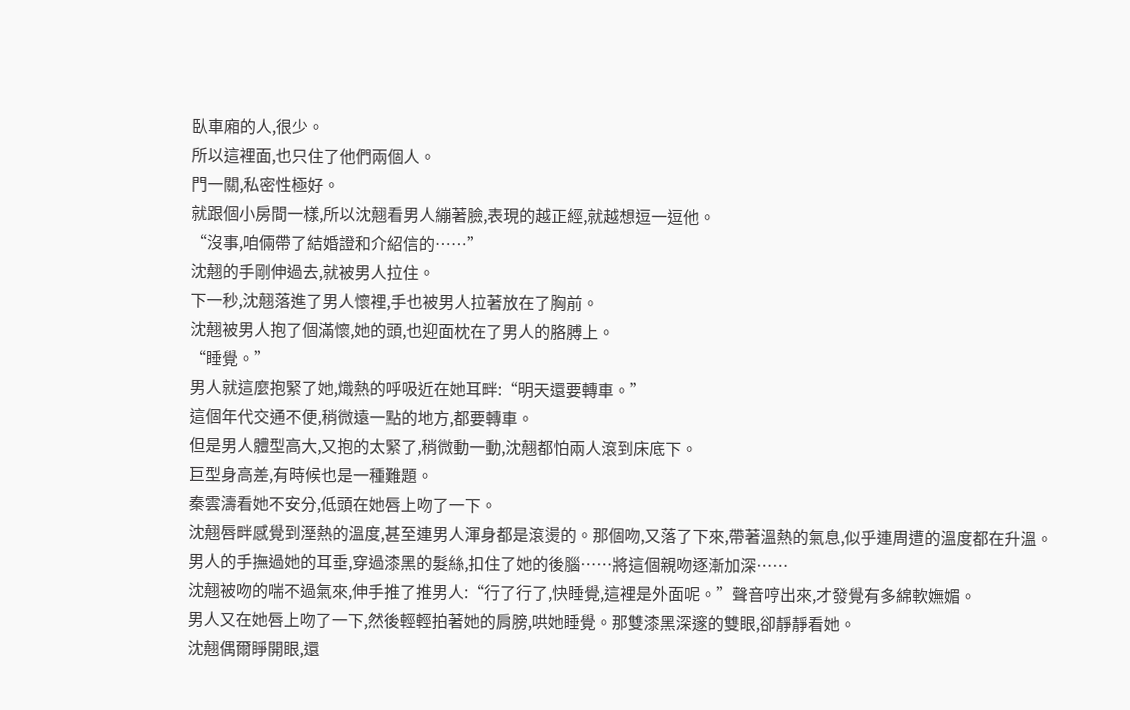臥車廂的人,很少。
所以這裡面,也只住了他們兩個人。
門一關,私密性極好。
就跟個小房間一樣,所以沈翹看男人繃著臉,表現的越正經,就越想逗一逗他。
“沒事,咱倆帶了結婚證和介紹信的……”
沈翹的手剛伸過去,就被男人拉住。
下一秒,沈翹落進了男人懷裡,手也被男人拉著放在了胸前。
沈翹被男人抱了個滿懷,她的頭,也迎面枕在了男人的胳膊上。
“睡覺。”
男人就這麼抱緊了她,熾熱的呼吸近在她耳畔:“明天還要轉車。”
這個年代交通不便,稍微遠一點的地方,都要轉車。
但是男人體型高大,又抱的太緊了,稍微動一動,沈翹都怕兩人滾到床底下。
巨型身高差,有時候也是一種難題。
秦雲濤看她不安分,低頭在她唇上吻了一下。
沈翹唇畔感覺到溼熱的溫度,甚至連男人渾身都是滾燙的。那個吻,又落了下來,帶著溫熱的氣息,似乎連周遭的溫度都在升溫。
男人的手撫過她的耳垂,穿過漆黑的髮絲,扣住了她的後腦……將這個親吻逐漸加深……
沈翹被吻的喘不過氣來,伸手推了推男人:“行了行了,快睡覺,這裡是外面呢。”聲音哼出來,才發覺有多綿軟嫵媚。
男人又在她唇上吻了一下,然後輕輕拍著她的肩膀,哄她睡覺。那雙漆黑深邃的雙眼,卻靜靜看她。
沈翹偶爾睜開眼,還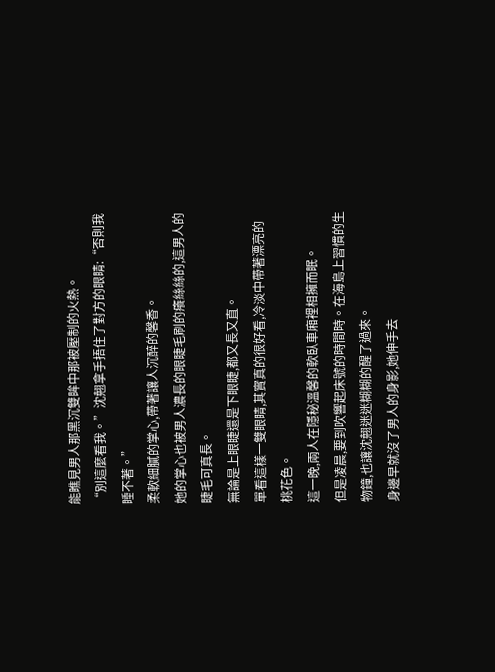能瞧見男人那黑沉雙眸中那被壓制的火熱。
“別這麼看我。”沈翹拿手捂住了對方的眼睛:“否則我睡不著。”
柔軟細膩的掌心,帶著讓人沉醉的馨香。
她的掌心也被男人濃長的眼睫毛刷的癢絲絲的,這男人的睫毛可真長。
無論是上眼睫還是下眼睫,都又長又直。
單看這樣一雙眼睛,其實真的很好看,冷淡中帶著漂亮的桃花色。
這一晚,兩人在隱秘溫馨的軟臥車廂裡相擁而眠。
但是凌晨,要到吹響起床號的時間時。在海島上習慣的生物鐘,也讓沈翹迷迷糊糊的醒了過來。
身邊早就沒了男人的身影,她伸手去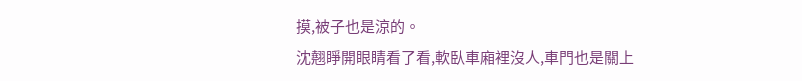摸,被子也是涼的。
沈翹睜開眼睛看了看,軟臥車廂裡沒人,車門也是關上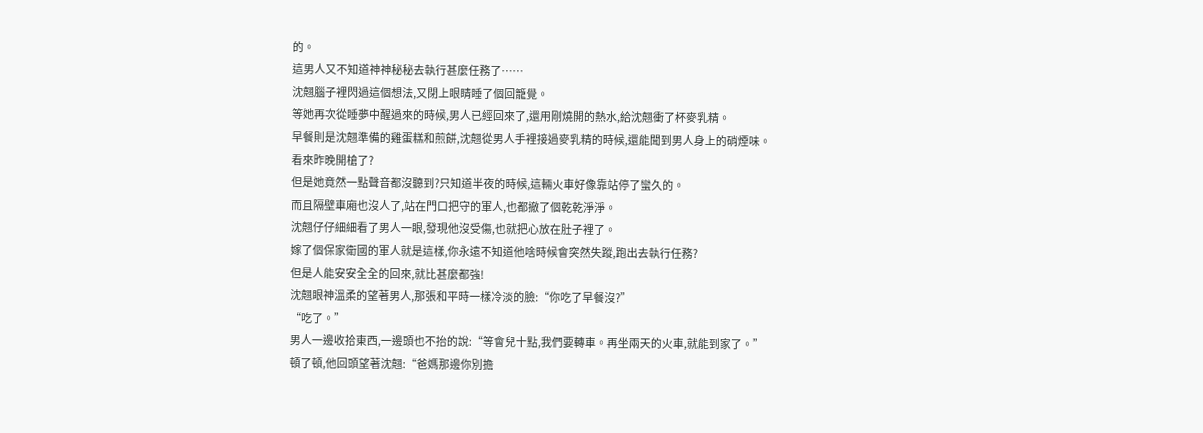的。
這男人又不知道神神秘秘去執行甚麼任務了……
沈翹腦子裡閃過這個想法,又閉上眼睛睡了個回籠覺。
等她再次從睡夢中醒過來的時候,男人已經回來了,還用剛燒開的熱水,給沈翹衝了杯麥乳精。
早餐則是沈翹準備的雞蛋糕和煎餅,沈翹從男人手裡接過麥乳精的時候,還能聞到男人身上的硝煙味。
看來昨晚開槍了?
但是她竟然一點聲音都沒聽到?只知道半夜的時候,這輛火車好像靠站停了蠻久的。
而且隔壁車廂也沒人了,站在門口把守的軍人,也都撤了個乾乾淨淨。
沈翹仔仔細細看了男人一眼,發現他沒受傷,也就把心放在肚子裡了。
嫁了個保家衛國的軍人就是這樣,你永遠不知道他啥時候會突然失蹤,跑出去執行任務?
但是人能安安全全的回來,就比甚麼都強!
沈翹眼神溫柔的望著男人,那張和平時一樣冷淡的臉:“你吃了早餐沒?”
“吃了。”
男人一邊收拾東西,一邊頭也不抬的說:“等會兒十點,我們要轉車。再坐兩天的火車,就能到家了。”
頓了頓,他回頭望著沈翹:“爸媽那邊你別擔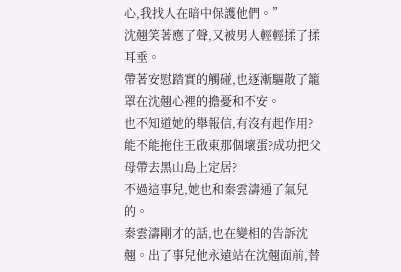心,我找人在暗中保護他們。”
沈翹笑著應了聲,又被男人輕輕揉了揉耳垂。
帶著安慰踏實的觸碰,也逐漸驅散了籠罩在沈翹心裡的擔憂和不安。
也不知道她的舉報信,有沒有起作用?
能不能拖住王啟東那個壞蛋?成功把父母帶去黑山島上定居?
不過這事兒,她也和秦雲濤通了氣兒的。
秦雲濤剛才的話,也在變相的告訴沈翹。出了事兒他永遠站在沈翹面前,替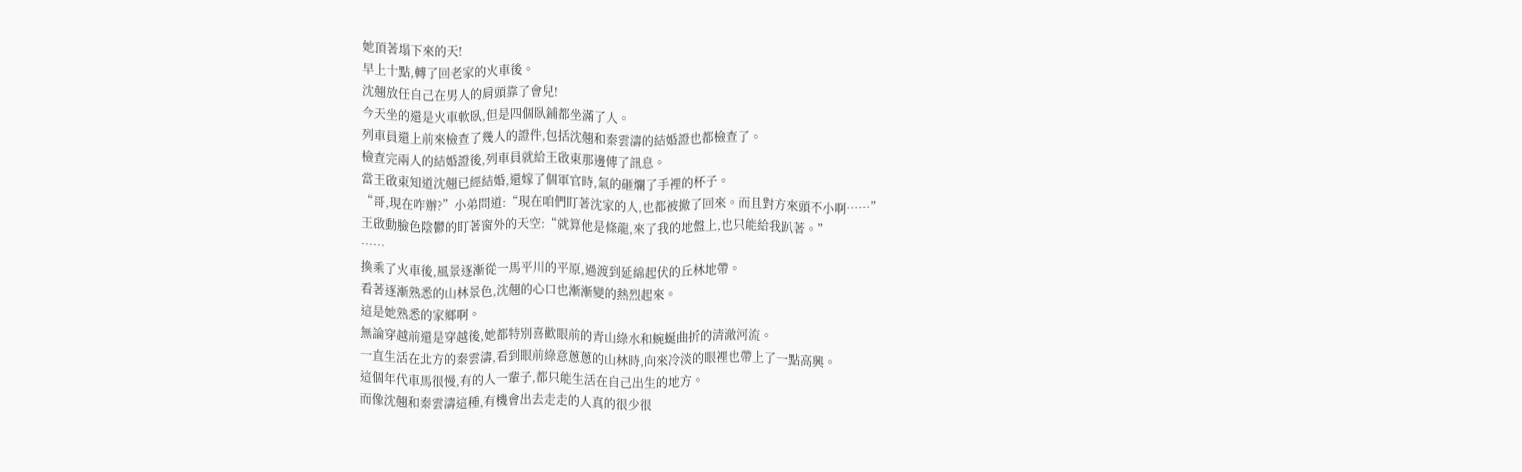她頂著塌下來的天!
早上十點,轉了回老家的火車後。
沈翹放任自己在男人的肩頭靠了會兒!
今天坐的還是火車軟臥,但是四個臥鋪都坐滿了人。
列車員還上前來檢查了幾人的證件,包括沈翹和秦雲濤的結婚證也都檢查了。
檢查完兩人的結婚證後,列車員就給王啟東那邊傳了訊息。
當王啟東知道沈翹已經結婚,還嫁了個軍官時,氣的砸爛了手裡的杯子。
“哥,現在咋辦?”小弟問道:“現在咱們盯著沈家的人,也都被撤了回來。而且對方來頭不小啊……”
王啟動臉色陰鬱的盯著窗外的天空:“就算他是條龍,來了我的地盤上,也只能給我趴著。”
……
換乘了火車後,風景逐漸從一馬平川的平原,過渡到延綿起伏的丘林地帶。
看著逐漸熟悉的山林景色,沈翹的心口也漸漸變的熱烈起來。
這是她熟悉的家鄉啊。
無論穿越前還是穿越後,她都特別喜歡眼前的青山綠水和蜿蜒曲折的清澈河流。
一直生活在北方的秦雲濤,看到眼前綠意蔥蔥的山林時,向來冷淡的眼裡也帶上了一點高興。
這個年代車馬很慢,有的人一輩子,都只能生活在自己出生的地方。
而像沈翹和秦雲濤這種,有機會出去走走的人真的很少很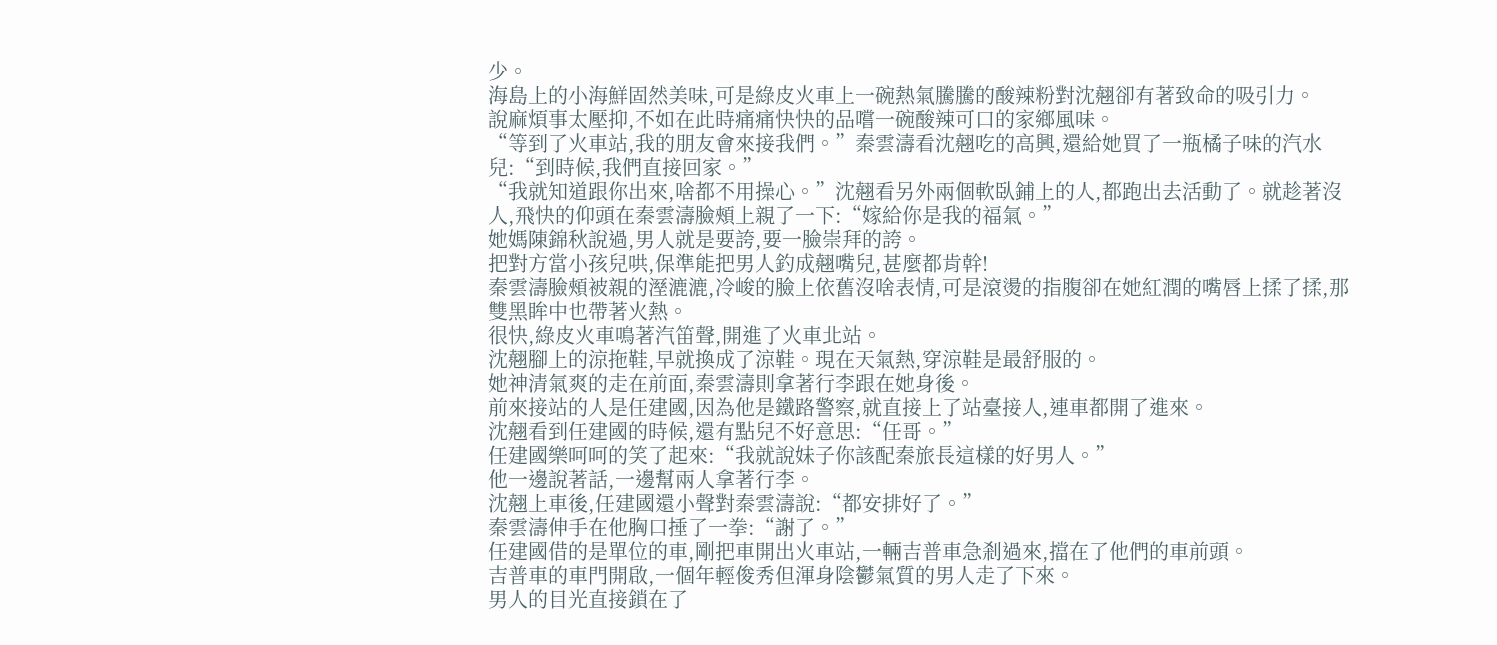少。
海島上的小海鮮固然美味,可是綠皮火車上一碗熱氣騰騰的酸辣粉對沈翹卻有著致命的吸引力。
說麻煩事太壓抑,不如在此時痛痛快快的品嚐一碗酸辣可口的家鄉風味。
“等到了火車站,我的朋友會來接我們。”秦雲濤看沈翹吃的高興,還給她買了一瓶橘子味的汽水兒:“到時候,我們直接回家。”
“我就知道跟你出來,啥都不用操心。”沈翹看另外兩個軟臥鋪上的人,都跑出去活動了。就趁著沒人,飛快的仰頭在秦雲濤臉頰上親了一下:“嫁給你是我的福氣。”
她媽陳錦秋說過,男人就是要誇,要一臉崇拜的誇。
把對方當小孩兒哄,保準能把男人釣成翹嘴兒,甚麼都肯幹!
秦雲濤臉頰被親的溼漉漉,冷峻的臉上依舊沒啥表情,可是滾燙的指腹卻在她紅潤的嘴唇上揉了揉,那雙黑眸中也帶著火熱。
很快,綠皮火車鳴著汽笛聲,開進了火車北站。
沈翹腳上的涼拖鞋,早就換成了涼鞋。現在天氣熱,穿涼鞋是最舒服的。
她神清氣爽的走在前面,秦雲濤則拿著行李跟在她身後。
前來接站的人是任建國,因為他是鐵路警察,就直接上了站臺接人,連車都開了進來。
沈翹看到任建國的時候,還有點兒不好意思:“任哥。”
任建國樂呵呵的笑了起來:“我就說妹子你該配秦旅長這樣的好男人。”
他一邊說著話,一邊幫兩人拿著行李。
沈翹上車後,任建國還小聲對秦雲濤說:“都安排好了。”
秦雲濤伸手在他胸口捶了一拳:“謝了。”
任建國借的是單位的車,剛把車開出火車站,一輛吉普車急剎過來,擋在了他們的車前頭。
吉普車的車門開啟,一個年輕俊秀但渾身陰鬱氣質的男人走了下來。
男人的目光直接鎖在了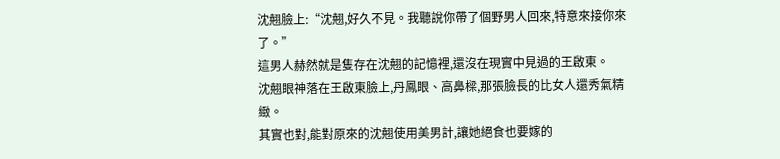沈翹臉上:“沈翹,好久不見。我聽說你帶了個野男人回來,特意來接你來了。”
這男人赫然就是隻存在沈翹的記憶裡,還沒在現實中見過的王啟東。
沈翹眼神落在王啟東臉上,丹鳳眼、高鼻樑,那張臉長的比女人還秀氣精緻。
其實也對,能對原來的沈翹使用美男計,讓她絕食也要嫁的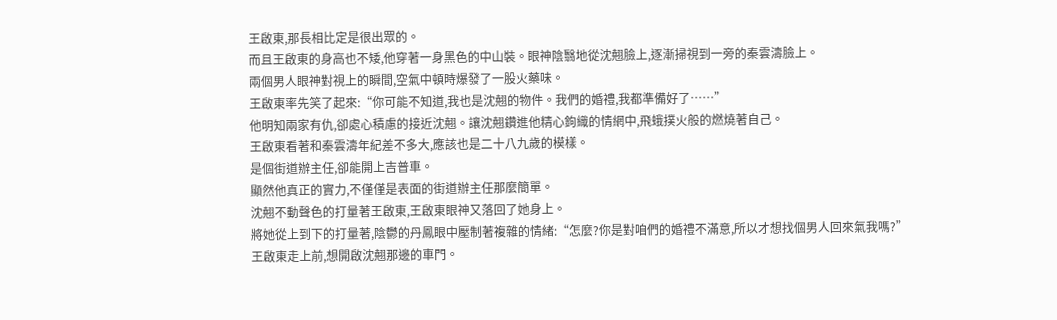王啟東,那長相比定是很出眾的。
而且王啟東的身高也不矮,他穿著一身黑色的中山裝。眼神陰翳地從沈翹臉上,逐漸掃視到一旁的秦雲濤臉上。
兩個男人眼神對視上的瞬間,空氣中頓時爆發了一股火藥味。
王啟東率先笑了起來:“你可能不知道,我也是沈翹的物件。我們的婚禮,我都準備好了……”
他明知兩家有仇,卻處心積慮的接近沈翹。讓沈翹鑽進他精心鉤織的情網中,飛蛾撲火般的燃燒著自己。
王啟東看著和秦雲濤年紀差不多大,應該也是二十八九歲的模樣。
是個街道辦主任,卻能開上吉普車。
顯然他真正的實力,不僅僅是表面的街道辦主任那麼簡單。
沈翹不動聲色的打量著王啟東,王啟東眼神又落回了她身上。
將她從上到下的打量著,陰鬱的丹鳳眼中壓制著複雜的情緒:“怎麼?你是對咱們的婚禮不滿意,所以才想找個男人回來氣我嗎?”
王啟東走上前,想開啟沈翹那邊的車門。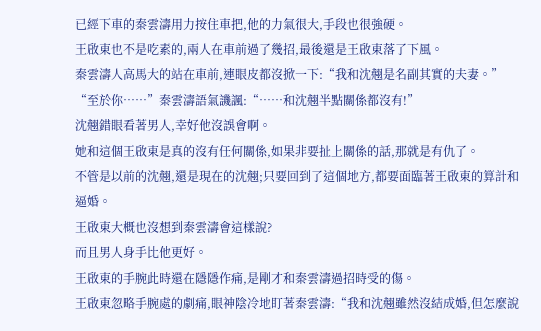已經下車的秦雲濤用力按住車把,他的力氣很大,手段也很強硬。
王啟東也不是吃素的,兩人在車前過了幾招,最後還是王啟東落了下風。
秦雲濤人高馬大的站在車前,連眼皮都沒掀一下:“我和沈翹是名副其實的夫妻。”
“至於你……”秦雲濤語氣譏諷:“……和沈翹半點關係都沒有!”
沈翹錯眼看著男人,幸好他沒誤會啊。
她和這個王啟東是真的沒有任何關係,如果非要扯上關係的話,那就是有仇了。
不管是以前的沈翹,還是現在的沈翹;只要回到了這個地方,都要面臨著王啟東的算計和逼婚。
王啟東大概也沒想到秦雲濤會這樣說?
而且男人身手比他更好。
王啟東的手腕此時還在隱隱作痛,是剛才和秦雲濤過招時受的傷。
王啟東忽略手腕處的劇痛,眼神陰冷地盯著秦雲濤:“我和沈翹雖然沒結成婚,但怎麼說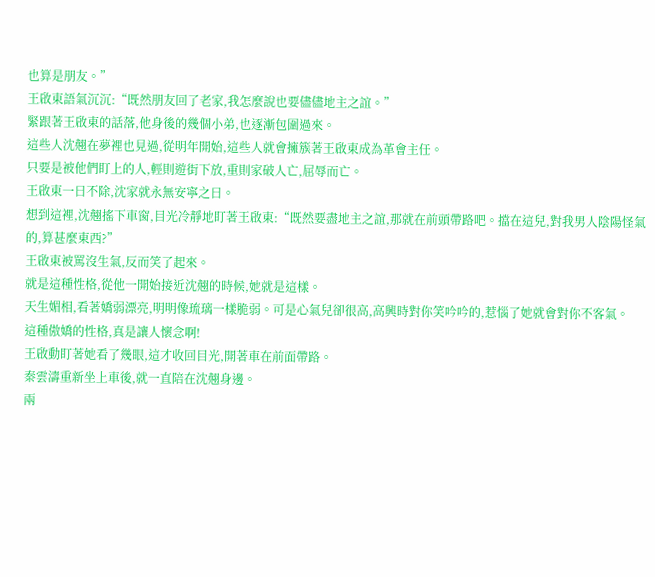也算是朋友。”
王啟東語氣沉沉:“既然朋友回了老家,我怎麼說也要儘儘地主之誼。”
緊跟著王啟東的話落,他身後的幾個小弟,也逐漸包圍過來。
這些人沈翹在夢裡也見過,從明年開始,這些人就會擁簇著王啟東成為革會主任。
只要是被他們盯上的人,輕則遊街下放,重則家破人亡,屈辱而亡。
王啟東一日不除,沈家就永無安寧之日。
想到這裡,沈翹搖下車窗,目光冷靜地盯著王啟東:“既然要盡地主之誼,那就在前頭帶路吧。擋在這兒,對我男人陰陽怪氣的,算甚麼東西?”
王啟東被罵沒生氣,反而笑了起來。
就是這種性格,從他一開始接近沈翹的時候,她就是這樣。
天生媚相,看著嬌弱漂亮,明明像琉璃一樣脆弱。可是心氣兒卻很高,高興時對你笑吟吟的,惹惱了她就會對你不客氣。
這種傲嬌的性格,真是讓人懷念啊!
王啟動盯著她看了幾眼,這才收回目光,開著車在前面帶路。
秦雲濤重新坐上車後,就一直陪在沈翹身邊。
兩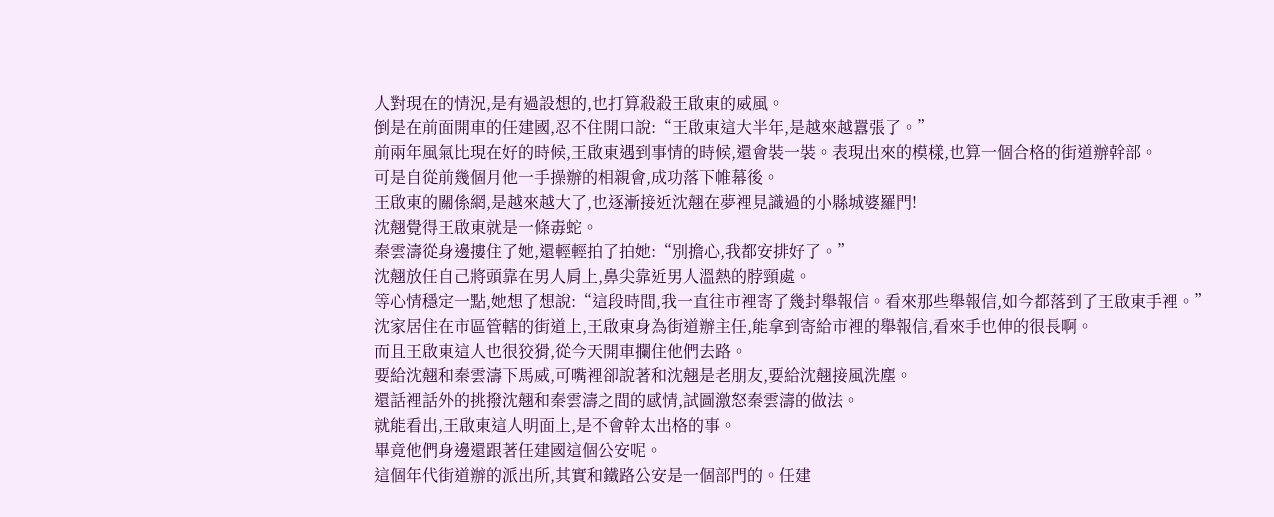人對現在的情況,是有過設想的,也打算殺殺王啟東的威風。
倒是在前面開車的任建國,忍不住開口說:“王啟東這大半年,是越來越囂張了。”
前兩年風氣比現在好的時候,王啟東遇到事情的時候,還會裝一裝。表現出來的模樣,也算一個合格的街道辦幹部。
可是自從前幾個月他一手操辦的相親會,成功落下帷幕後。
王啟東的關係網,是越來越大了,也逐漸接近沈翹在夢裡見識過的小縣城婆羅門!
沈翹覺得王啟東就是一條毒蛇。
秦雲濤從身邊摟住了她,還輕輕拍了拍她:“別擔心,我都安排好了。”
沈翹放任自己將頭靠在男人肩上,鼻尖靠近男人溫熱的脖頸處。
等心情穩定一點,她想了想說:“這段時間,我一直往市裡寄了幾封舉報信。看來那些舉報信,如今都落到了王啟東手裡。”
沈家居住在市區管轄的街道上,王啟東身為街道辦主任,能拿到寄給市裡的舉報信,看來手也伸的很長啊。
而且王啟東這人也很狡猾,從今天開車攔住他們去路。
要給沈翹和秦雲濤下馬威,可嘴裡卻說著和沈翹是老朋友,要給沈翹接風洗塵。
還話裡話外的挑撥沈翹和秦雲濤之間的感情,試圖激怒秦雲濤的做法。
就能看出,王啟東這人明面上,是不會幹太出格的事。
畢竟他們身邊還跟著任建國這個公安呢。
這個年代街道辦的派出所,其實和鐵路公安是一個部門的。任建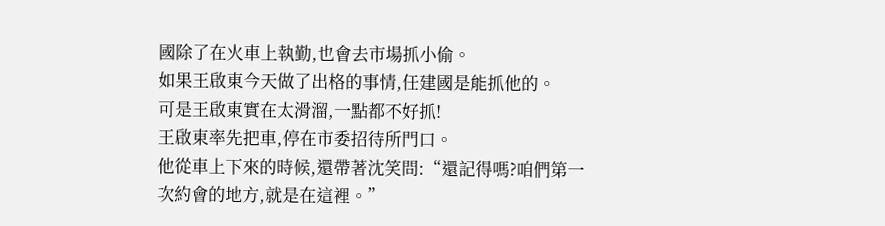國除了在火車上執勤,也會去市場抓小偷。
如果王啟東今天做了出格的事情,任建國是能抓他的。
可是王啟東實在太滑溜,一點都不好抓!
王啟東率先把車,停在市委招待所門口。
他從車上下來的時候,還帶著沈笑問:“還記得嗎?咱們第一次約會的地方,就是在這裡。”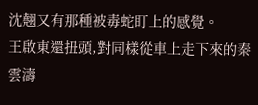沈翹又有那種被毒蛇盯上的感覺。
王啟東還扭頭,對同樣從車上走下來的秦雲濤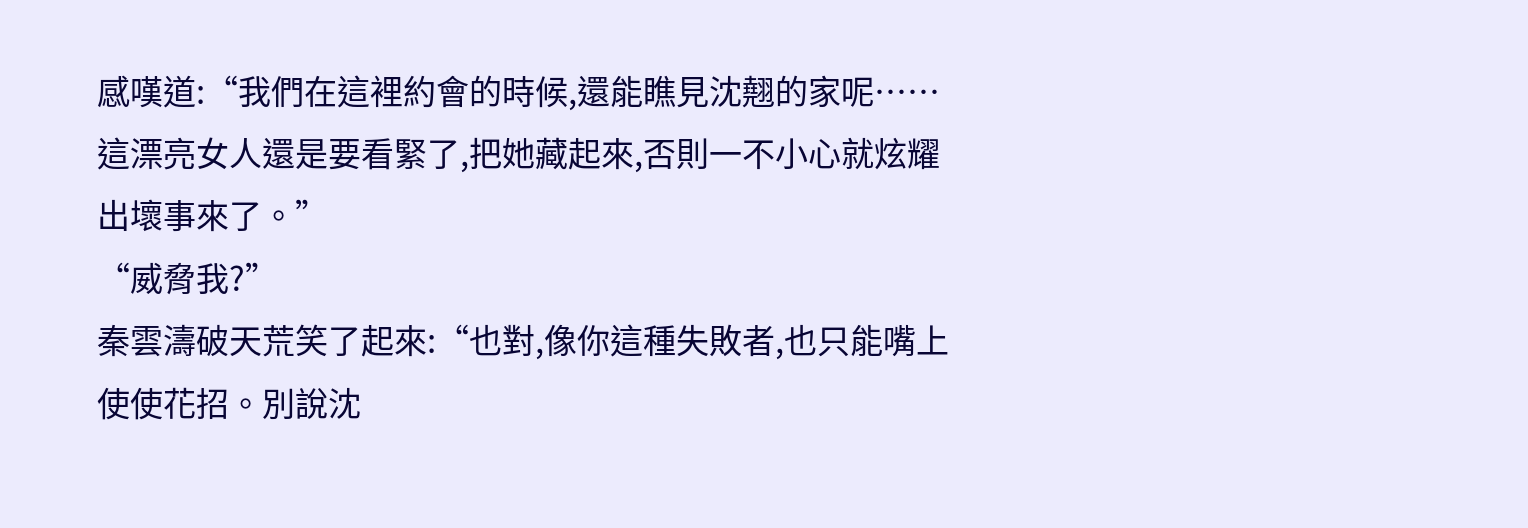感嘆道:“我們在這裡約會的時候,還能瞧見沈翹的家呢……這漂亮女人還是要看緊了,把她藏起來,否則一不小心就炫耀出壞事來了。”
“威脅我?”
秦雲濤破天荒笑了起來:“也對,像你這種失敗者,也只能嘴上使使花招。別說沈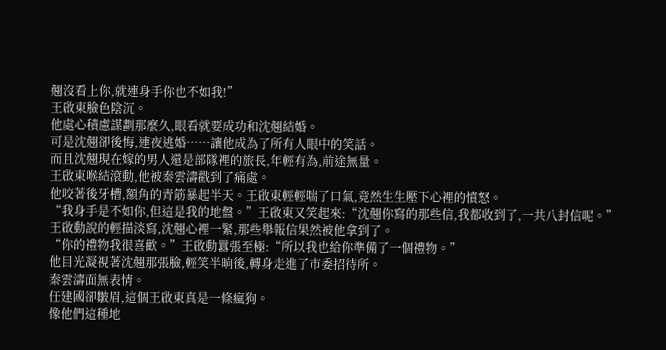翹沒看上你,就連身手你也不如我!”
王啟東臉色陰沉。
他處心積慮謀劃那麼久,眼看就要成功和沈翹結婚。
可是沈翹卻後悔,連夜逃婚……讓他成為了所有人眼中的笑話。
而且沈翹現在嫁的男人還是部隊裡的旅長,年輕有為,前途無量。
王啟東喉結滾動,他被秦雲濤戳到了痛處。
他咬著後牙槽,額角的青筋暴起半天。王啟東輕輕喘了口氣,竟然生生壓下心裡的憤怒。
“我身手是不如你,但這是我的地盤。”王啟東又笑起來:“沈翹你寫的那些信,我都收到了,一共八封信呢。”
王啟動說的輕描淡寫,沈翹心裡一緊,那些舉報信果然被他拿到了。
“你的禮物我很喜歡。”王啟動囂張至極:“所以我也給你準備了一個禮物。”
他目光凝視著沈翹那張臉,輕笑半晌後,轉身走進了市委招待所。
秦雲濤面無表情。
任建國卻皺眉,這個王啟東真是一條瘋狗。
像他們這種地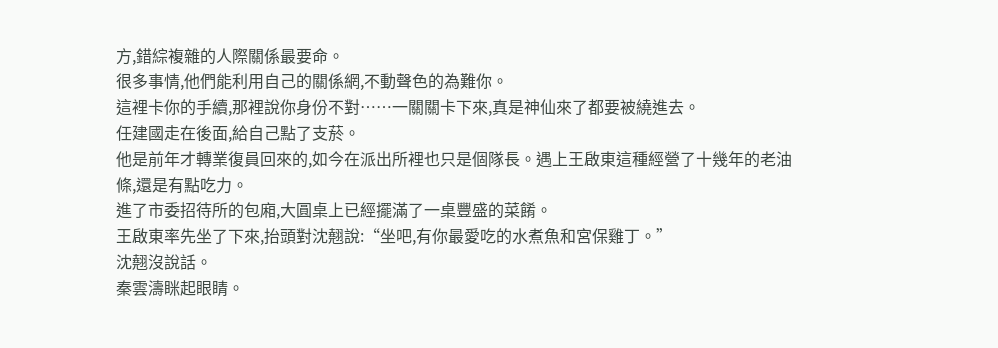方,錯綜複雜的人際關係最要命。
很多事情,他們能利用自己的關係網,不動聲色的為難你。
這裡卡你的手續,那裡說你身份不對……一關關卡下來,真是神仙來了都要被繞進去。
任建國走在後面,給自己點了支菸。
他是前年才轉業復員回來的,如今在派出所裡也只是個隊長。遇上王啟東這種經營了十幾年的老油條,還是有點吃力。
進了市委招待所的包廂,大圓桌上已經擺滿了一桌豐盛的菜餚。
王啟東率先坐了下來,抬頭對沈翹說:“坐吧,有你最愛吃的水煮魚和宮保雞丁。”
沈翹沒說話。
秦雲濤眯起眼睛。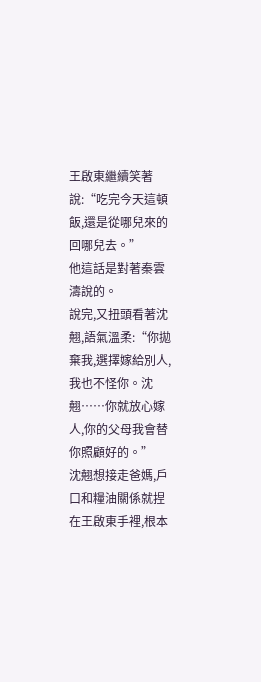王啟東繼續笑著說:“吃完今天這頓飯,還是從哪兒來的回哪兒去。”
他這話是對著秦雲濤說的。
說完,又扭頭看著沈翹,語氣溫柔:“你拋棄我,選擇嫁給別人,我也不怪你。沈翹……你就放心嫁人,你的父母我會替你照顧好的。”
沈翹想接走爸媽,戶口和糧油關係就捏在王啟東手裡,根本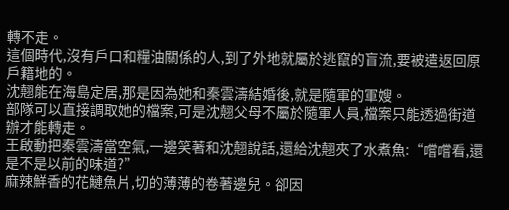轉不走。
這個時代,沒有戶口和糧油關係的人,到了外地就屬於逃竄的盲流,要被遣返回原戶籍地的。
沈翹能在海島定居,那是因為她和秦雲濤結婚後,就是隨軍的軍嫂。
部隊可以直接調取她的檔案,可是沈翹父母不屬於隨軍人員,檔案只能透過街道辦才能轉走。
王啟動把秦雲濤當空氣,一邊笑著和沈翹說話,還給沈翹夾了水煮魚:“嚐嚐看,還是不是以前的味道?”
麻辣鮮香的花鰱魚片,切的薄薄的卷著邊兒。卻因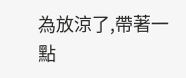為放涼了,帶著一點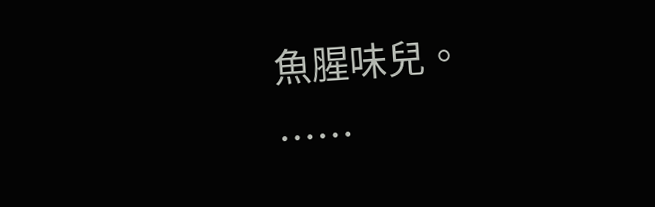魚腥味兒。
……